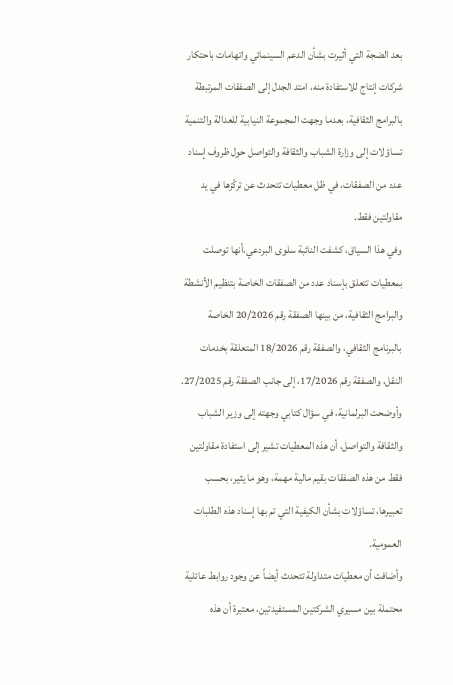بعد الضجة التي أثيرت بشأن الدعم السينمائي واتهامات باحتكار شركات إنتاج للاستفادة منه، امتد الجدل إلى الصفقات المرتبطة بالبرامج الثقافية، بعدما وجهت المجموعة النيابية للعدالة والتنمية تساؤلات إلى وزارة الشباب والثقافة والتواصل حول ظروف إسناد عدد من الصفقات، في ظل معطيات تتحدث عن تركّزها في يد مقاولتين فقط.
وفي هذا السياق، كشفت النائبة سلوى البردعي،أنها توصلت بمعطيات تتعلق بإسناد عدد من الصفقات الخاصة بتنظيم الأنشطة والبرامج الثقافية، من بينها الصفقة رقم 20/2026 الخاصة بالبرنامج الثقافي، والصفقة رقم 18/2026 المتعلقة بخدمات النقل، والصفقة رقم 17/2026، إلى جانب الصفقة رقم 27/2025.
وأوضحت البرلمانية، في سؤال كتابي وجهته إلى وزير الشباب والثقافة والتواصل، أن هذه المعطيات تشير إلى استفادة مقاولتين فقط من هذه الصفقات بقيم مالية مهمة، وهو ما يثير، بحسب تعبيرها، تساؤلات بشأن الكيفية التي تم بها إسناد هذه الطلبات العمومية.
وأضافت أن معطيات متداولة تتحدث أيضاً عن وجود روابط عائلية محتملة بين مسيري الشركتين المستفيدتين، معتبرة أن هذه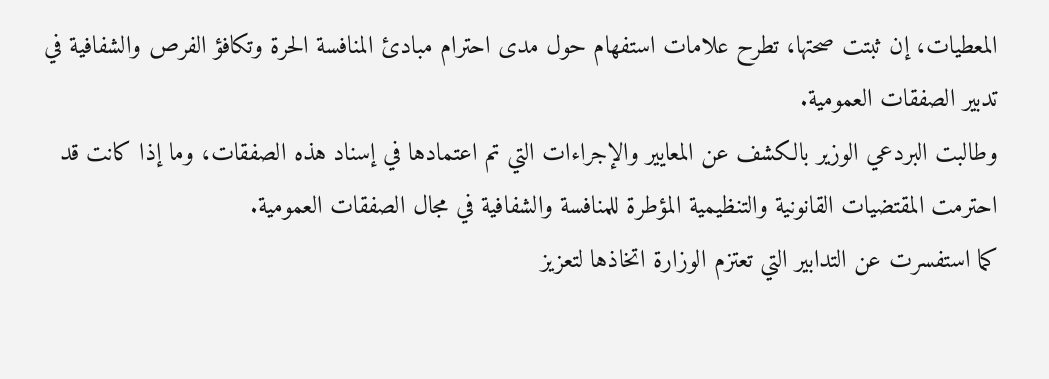المعطيات، إن ثبتت صحتها، تطرح علامات استفهام حول مدى احترام مبادئ المنافسة الحرة وتكافؤ الفرص والشفافية في تدبير الصفقات العمومية.
وطالبت البردعي الوزير بالكشف عن المعايير والإجراءات التي تم اعتمادها في إسناد هذه الصفقات، وما إذا كانت قد احترمت المقتضيات القانونية والتنظيمية المؤطرة للمنافسة والشفافية في مجال الصفقات العمومية.
كما استفسرت عن التدابير التي تعتزم الوزارة اتخاذها لتعزيز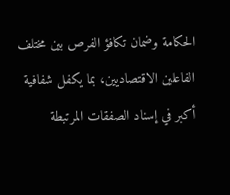الحكامة وضمان تكافؤ الفرص بين مختلف الفاعلين الاقتصاديين، بما يكفل شفافية أكبر في إسناد الصفقات المرتبطة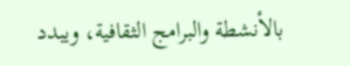بالأنشطة والبرامج الثقافية، ويبدد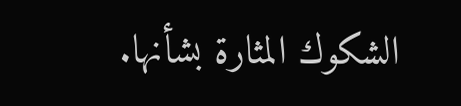الشكوك المثارة بشأنها.